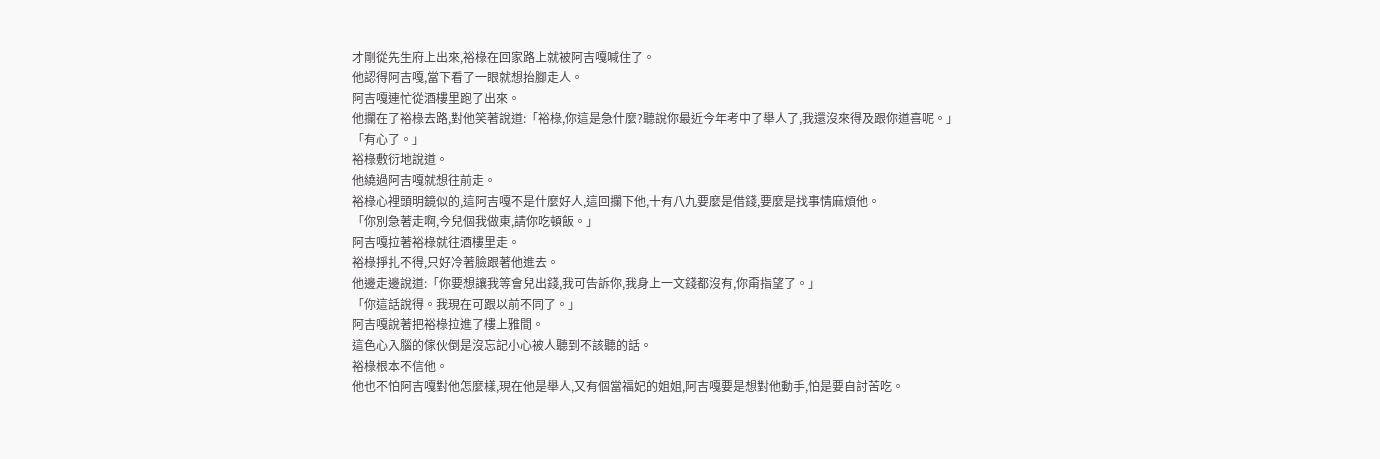才剛從先生府上出來,裕椂在回家路上就被阿吉嘎喊住了。
他認得阿吉嘎,當下看了一眼就想抬腳走人。
阿吉嘎連忙從酒樓里跑了出來。
他攔在了裕椂去路,對他笑著說道:「裕椂,你這是急什麼?聽說你最近今年考中了舉人了,我還沒來得及跟你道喜呢。」
「有心了。」
裕椂敷衍地說道。
他繞過阿吉嘎就想往前走。
裕椂心裡頭明鏡似的,這阿吉嘎不是什麼好人,這回攔下他,十有八九要麼是借錢,要麼是找事情麻煩他。
「你別急著走啊,今兒個我做東,請你吃頓飯。」
阿吉嘎拉著裕椂就往酒樓里走。
裕椂掙扎不得,只好冷著臉跟著他進去。
他邊走邊說道:「你要想讓我等會兒出錢,我可告訴你,我身上一文錢都沒有,你甭指望了。」
「你這話說得。我現在可跟以前不同了。」
阿吉嘎說著把裕椂拉進了樓上雅間。
這色心入腦的傢伙倒是沒忘記小心被人聽到不該聽的話。
裕椂根本不信他。
他也不怕阿吉嘎對他怎麼樣,現在他是舉人,又有個當福妃的姐姐,阿吉嘎要是想對他動手,怕是要自討苦吃。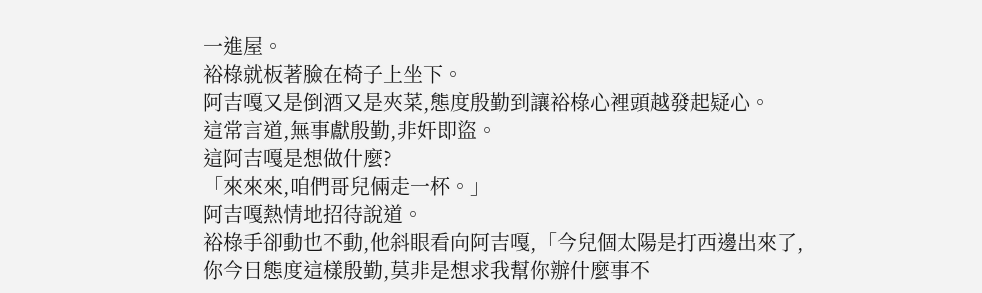一進屋。
裕椂就板著臉在椅子上坐下。
阿吉嘎又是倒酒又是夾菜,態度殷勤到讓裕椂心裡頭越發起疑心。
這常言道,無事獻殷勤,非奸即盜。
這阿吉嘎是想做什麼?
「來來來,咱們哥兒倆走一杯。」
阿吉嘎熱情地招待說道。
裕椂手卻動也不動,他斜眼看向阿吉嘎,「今兒個太陽是打西邊出來了,你今日態度這樣殷勤,莫非是想求我幫你辦什麼事不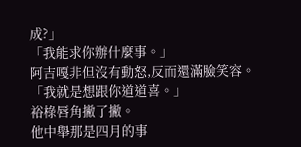成?」
「我能求你辦什麼事。」
阿吉嘎非但沒有動怒,反而還滿臉笑容。
「我就是想跟你道道喜。」
裕椂唇角撇了撇。
他中舉那是四月的事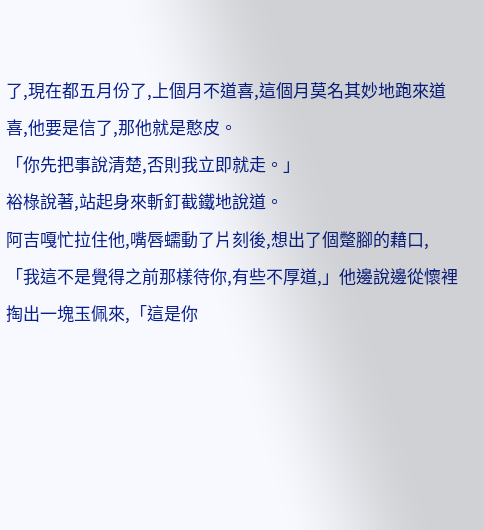了,現在都五月份了,上個月不道喜,這個月莫名其妙地跑來道喜,他要是信了,那他就是憨皮。
「你先把事說清楚,否則我立即就走。」
裕椂說著,站起身來斬釘截鐵地說道。
阿吉嘎忙拉住他,嘴唇蠕動了片刻後,想出了個蹩腳的藉口,「我這不是覺得之前那樣待你,有些不厚道,」他邊說邊從懷裡掏出一塊玉佩來,「這是你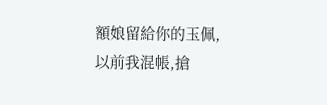額娘留給你的玉佩,以前我混帳,搶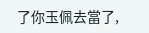了你玉佩去當了,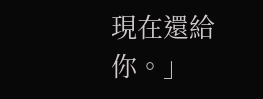現在還給你。」